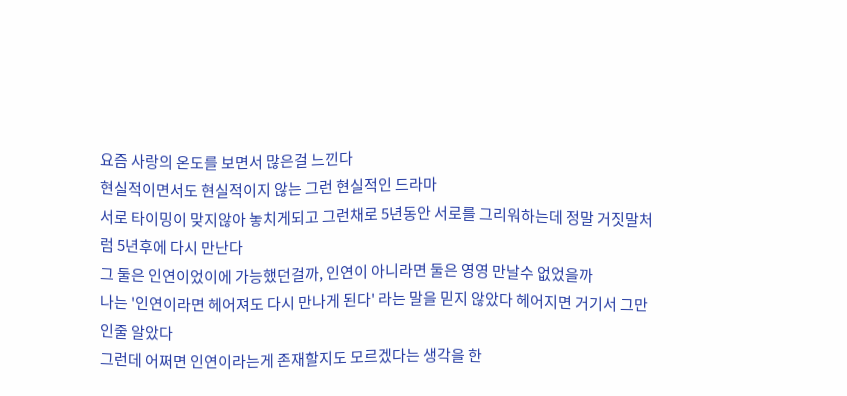요즘 사랑의 온도를 보면서 많은걸 느낀다
현실적이면서도 현실적이지 않는 그런 현실적인 드라마
서로 타이밍이 맞지않아 놓치게되고 그런채로 5년동안 서로를 그리워하는데 정말 거짓말처럼 5년후에 다시 만난다
그 둘은 인연이었이에 가능했던걸까, 인연이 아니라면 둘은 영영 만날수 없었을까
나는 '인연이라면 헤어져도 다시 만나게 된다' 라는 말을 믿지 않았다 헤어지면 거기서 그만인줄 알았다
그런데 어쩌면 인연이라는게 존재할지도 모르겠다는 생각을 한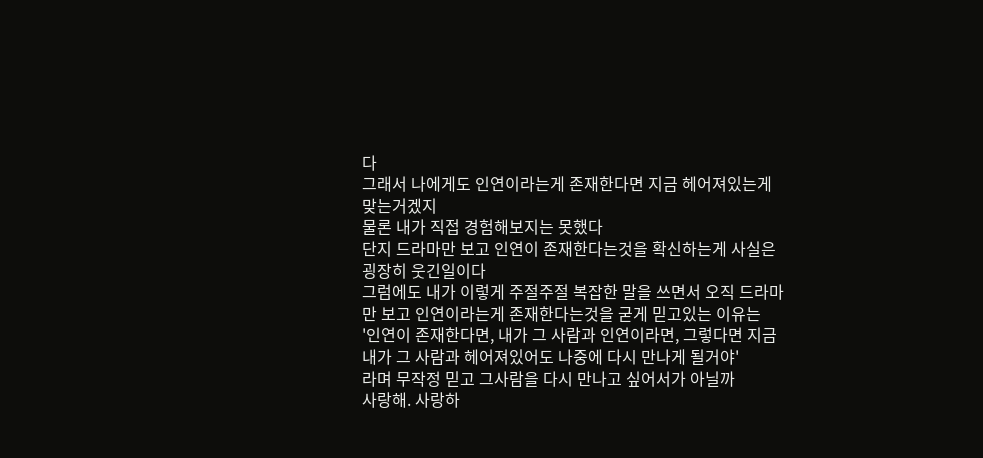다
그래서 나에게도 인연이라는게 존재한다면 지금 헤어져있는게 맞는거겠지
물론 내가 직접 경험해보지는 못했다
단지 드라마만 보고 인연이 존재한다는것을 확신하는게 사실은 굉장히 웃긴일이다
그럼에도 내가 이렇게 주절주절 복잡한 말을 쓰면서 오직 드라마만 보고 인연이라는게 존재한다는것을 굳게 믿고있는 이유는
'인연이 존재한다면, 내가 그 사람과 인연이라면, 그렇다면 지금 내가 그 사람과 헤어져있어도 나중에 다시 만나게 될거야'
라며 무작정 믿고 그사람을 다시 만나고 싶어서가 아닐까
사랑해. 사랑하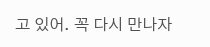고 있어. 꼭 다시 만나자